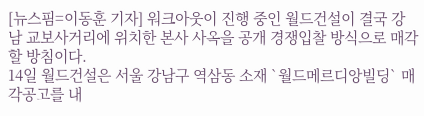[뉴스핌=이동훈 기자] 워크아웃이 진행 중인 월드건설이 결국 강남 교보사거리에 위치한 본사 사옥을 공개 경쟁입찰 방식으로 매각할 방침이다.
14일 월드건설은 서울 강남구 역삼동 소재 `월드메르디앙빌딩` 매각공고를 내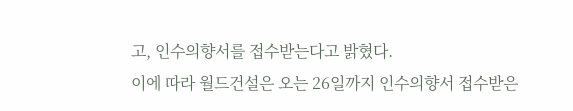고, 인수의향서를 접수받는다고 밝혔다.
이에 따라 월드건설은 오는 26일까지 인수의향서 접수받은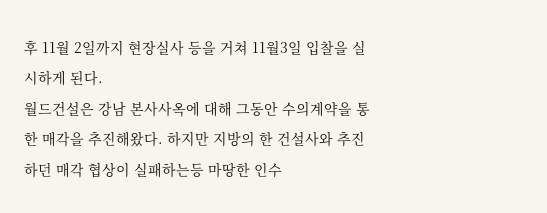후 11월 2일까지 현장실사 등을 거쳐 11월3일 입찰을 실시하게 된다.
월드건설은 강남 본사사옥에 대해 그동안 수의계약을 통한 매각을 추진해왔다. 하지만 지방의 한 건설사와 추진하던 매각 협상이 실패하는등 마땅한 인수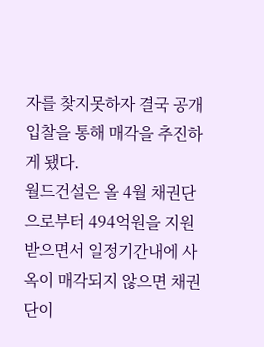자를 찾지못하자 결국 공개입찰을 통해 매각을 추진하게 됐다.
월드건설은 올 4월 채권단으로부터 494억원을 지원받으면서 일정기간내에 사옥이 매각되지 않으면 채권단이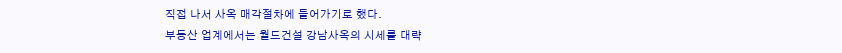직접 나서 사옥 매각절차에 들어가기로 했다.
부동산 업계에서는 월드건설 강남사옥의 시세를 대략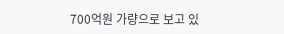700억원 가량으로 보고 있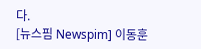다.
[뉴스핌 Newspim] 이동훈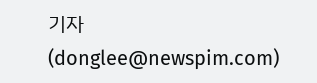기자 (donglee@newspim.com)